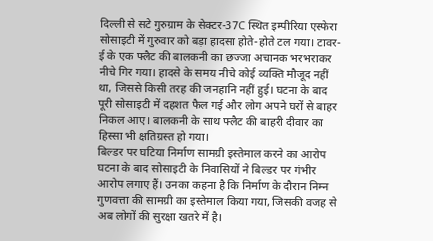दिल्ली से सटे गुरुग्राम के सेक्टर-37C स्थित इम्पीरिया एस्फेरा सोसाइटी में गुरुवार को बड़ा हादसा होते-होते टल गया। टावर-ई के एक फ्लैट की बालकनी का छज्जा अचानक भरभराकर नीचे गिर गया। हादसे के समय नीचे कोई व्यक्ति मौजूद नहीं था, जिससे किसी तरह की जनहानि नहीं हुई। घटना के बाद पूरी सोसाइटी में दहशत फैल गई और लोग अपने घरों से बाहर निकल आए। बालकनी के साथ फ्लैट की बाहरी दीवार का हिस्सा भी क्षतिग्रस्त हो गया।
बिल्डर पर घटिया निर्माण सामग्री इस्तेमाल करने का आरोप
घटना के बाद सोसाइटी के निवासियों ने बिल्डर पर गंभीर आरोप लगाए हैं। उनका कहना है कि निर्माण के दौरान निम्न गुणवत्ता की सामग्री का इस्तेमाल किया गया, जिसकी वजह से अब लोगों की सुरक्षा खतरे में है।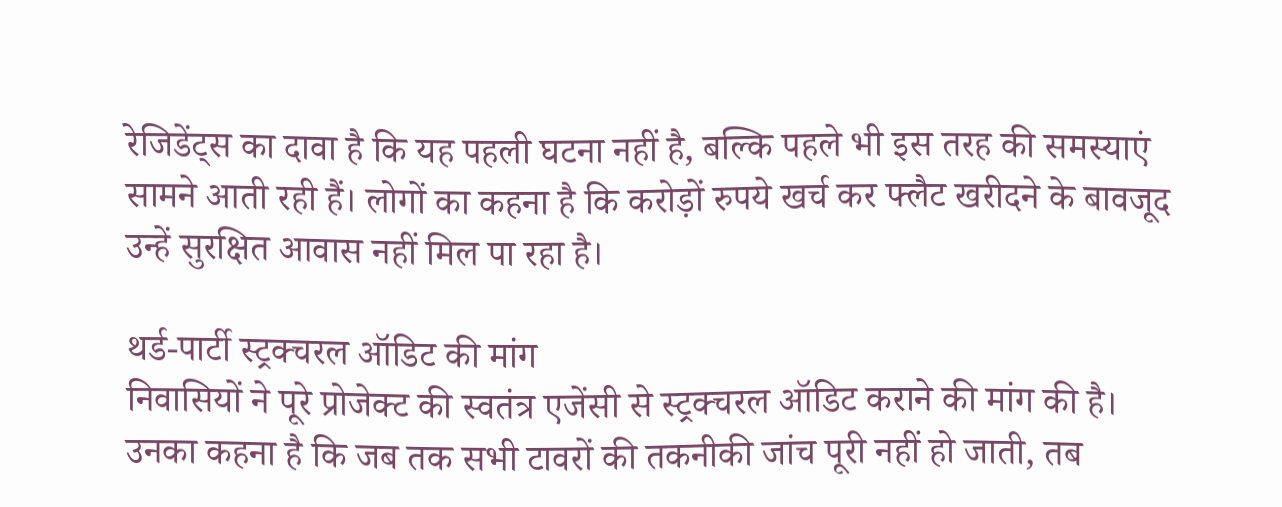रेजिडेंट्स का दावा है कि यह पहली घटना नहीं है, बल्कि पहले भी इस तरह की समस्याएं सामने आती रही हैं। लोगों का कहना है कि करोड़ों रुपये खर्च कर फ्लैट खरीदने के बावजूद उन्हें सुरक्षित आवास नहीं मिल पा रहा है।

थर्ड-पार्टी स्ट्रक्चरल ऑडिट की मांग
निवासियों ने पूरे प्रोजेक्ट की स्वतंत्र एजेंसी से स्ट्रक्चरल ऑडिट कराने की मांग की है। उनका कहना है कि जब तक सभी टावरों की तकनीकी जांच पूरी नहीं हो जाती, तब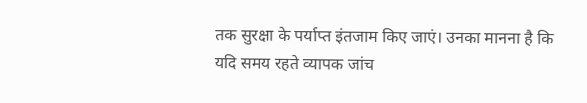तक सुरक्षा के पर्याप्त इंतजाम किए जाएं। उनका मानना है कि यदि समय रहते व्यापक जांच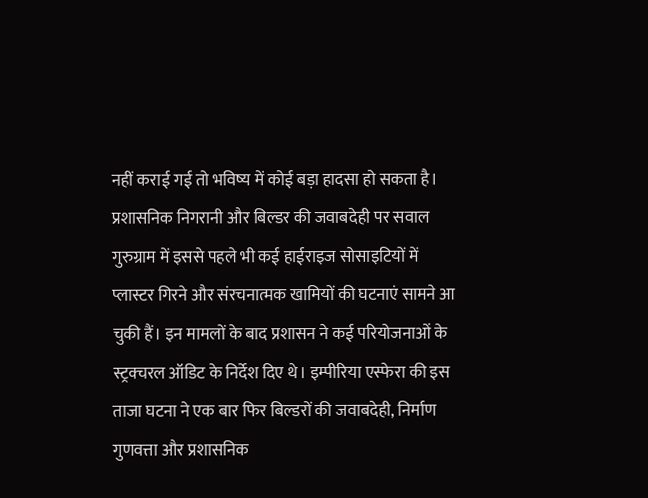नहीं कराई गई तो भविष्य में कोई बड़ा हादसा हो सकता है।
प्रशासनिक निगरानी और बिल्डर की जवाबदेही पर सवाल
गुरुग्राम में इससे पहले भी कई हाईराइज सोसाइटियों में प्लास्टर गिरने और संरचनात्मक खामियों की घटनाएं सामने आ चुकी हैं। इन मामलों के बाद प्रशासन ने कई परियोजनाओं के स्ट्रक्चरल ऑडिट के निर्देश दिए थे। इम्पीरिया एस्फेरा की इस ताजा घटना ने एक बार फिर बिल्डरों की जवाबदेही, निर्माण गुणवत्ता और प्रशासनिक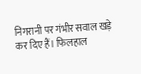निगरानी पर गंभीर सवाल खड़े कर दिए हैं। फिलहाल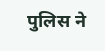पुलिस ने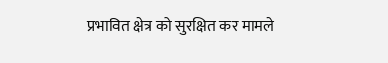प्रभावित क्षेत्र को सुरक्षित कर मामले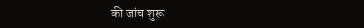की जांच शुरू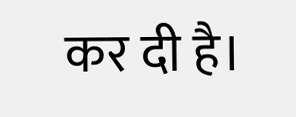कर दी है।